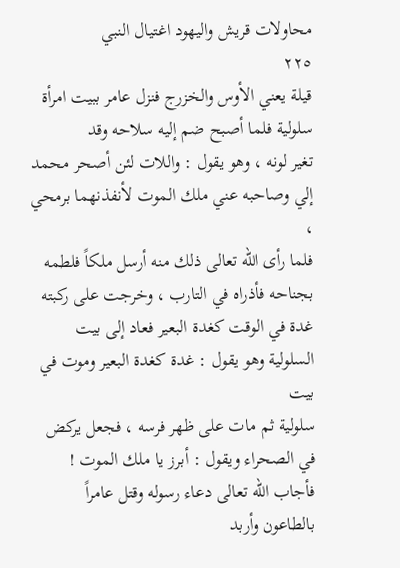محاولات قريش واليهود اغتيال النبي
٢٢٥
قيلة يعني الأوس والخزرج فنزل عامر ببيت امرأة سلولية فلما أصبح ضم إليه سلاحه وقد
تغير لونه ، وهو يقول : واللات لئن أصحر محمد إلي وصاحبه عني ملك الموت لأنفذنهما برمحي ،
فلما رأى الله تعالى ذلك منه أرسل ملكاً فلطمه بجناحه فأذراه في التارب ، وخرجت على ركبته
غدة في الوقت كغدة البعير فعاد إلى بيت السلولية وهو يقول : غدة كغدة البعير وموت في بيت
سلولية ثم مات على ظهر فرسه ، فجعل يركض في الصحراء ويقول : أبرز يا ملك الموت !
فأجاب الله تعالى دعاء رسوله وقتل عامراً بالطاعون وأربد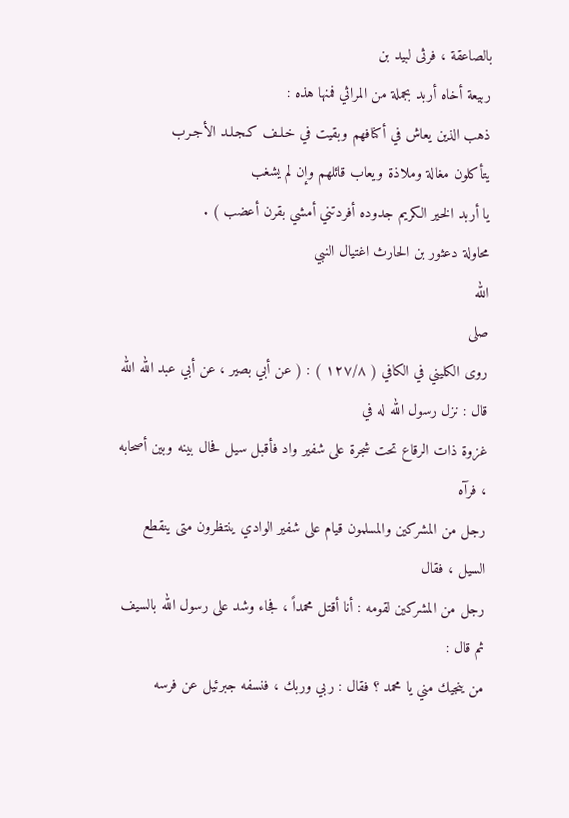بالصاعقة ، فرثى لبيد بن
ربيعة أخاه أربد بجملة من المراثي فمنها هذه :
ذهب الذين يعاش في أكنافهم وبقيت في خـلـف كـجـلـد الأجـرب
يتأكلون مغالة وملاذة ويعاب قائلهم وإن لم يشغب
يا أربد الخير الكريم جدوده أفردتني أمشي بقرن أعضب ) .
محاولة دعثور بن الحارث اغتيال النبي
الله
صلى
روى الكليني في الكافي ( ۱۲۷/۸ ) : ( عن أبي بصير ، عن أبي عبد الله الله قال : نزل رسول الله له في
غزوة ذات الرقاع تحت شجرة على شفير واد فأقبل سيل فحال بينه وبين أصحابه ، فرآه
رجل من المشركين والمسلمون قيام على شفير الوادي ينتظرون متى ينقطع السيل ، فقال
رجل من المشركين لقومه : أنا أقتل محمداً ، فجاء وشد على رسول الله بالسيف ثم قال :
من ينجيك مني يا محمد ؟ فقال : ربي وربك ، فنسفه جبرئيل عن فرسه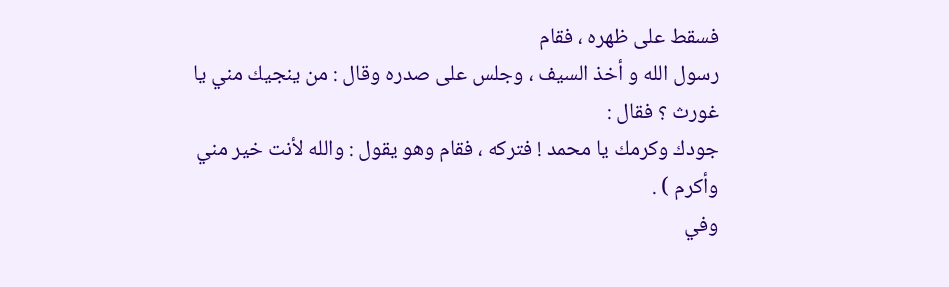فسقط على ظهره ، فقام
رسول الله و أخذ السيف ، وجلس على صدره وقال : من ينجيك مني يا غورث ؟ فقال :
جودك وكرمك يا محمد ! فتركه ، فقام وهو يقول : والله لأنت خير مني وأكرم ) .
وفي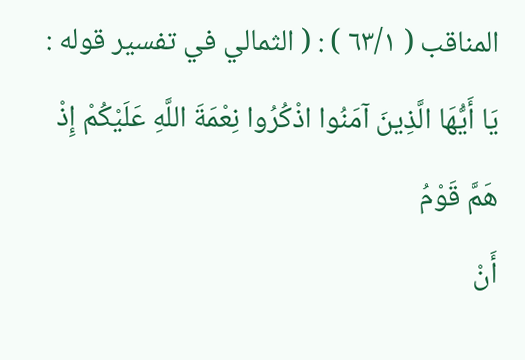المناقب ( ٦٣/١ ) : ( الثمالي في تفسير قوله : يَا أَيُّهَا الَّذِينَ آمَنُوا اذْكُرُوا نِعْمَةَ اللَّهِ عَلَيْكُمْ إِذْ هَمَّ قَوْمُ
أَنْ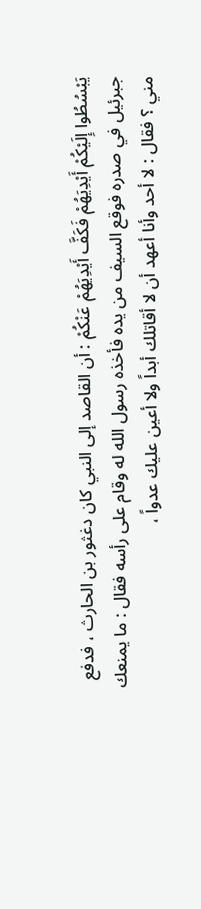يَبْسُطُوا إِلَيْكُمْ أَيْدِيَهُمْ فَكَفَّ أَيْدِيَهُمْ عَنْكُمْ : أن القاصد إلى النبي كان دغثور بن الحارث ، فدفع
جبرئيل في صدره فوقع السيف من يده فأخذه رسول الله له وقام على رأسه فقال : ما يمنعك
مني ؟ فقال : لا أحد وأنا أعهد أن لا أقاتلك أبداً ولا أعين عليك عدواً ،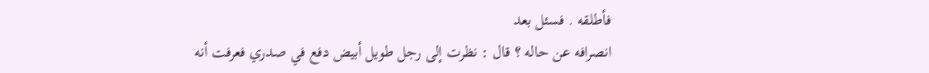فأطلقه . فسئل بعد
انصرافه عن حاله ؟ قال : نظرت إلى رجل طويل أبيض دفع في صدري فعرفت أنه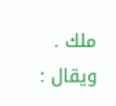ملك .
ويقال :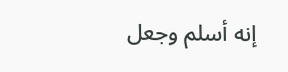إنه أسلم وجعل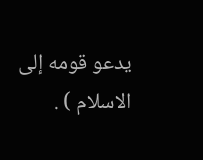يدعو قومه إلى الاسلام ) .